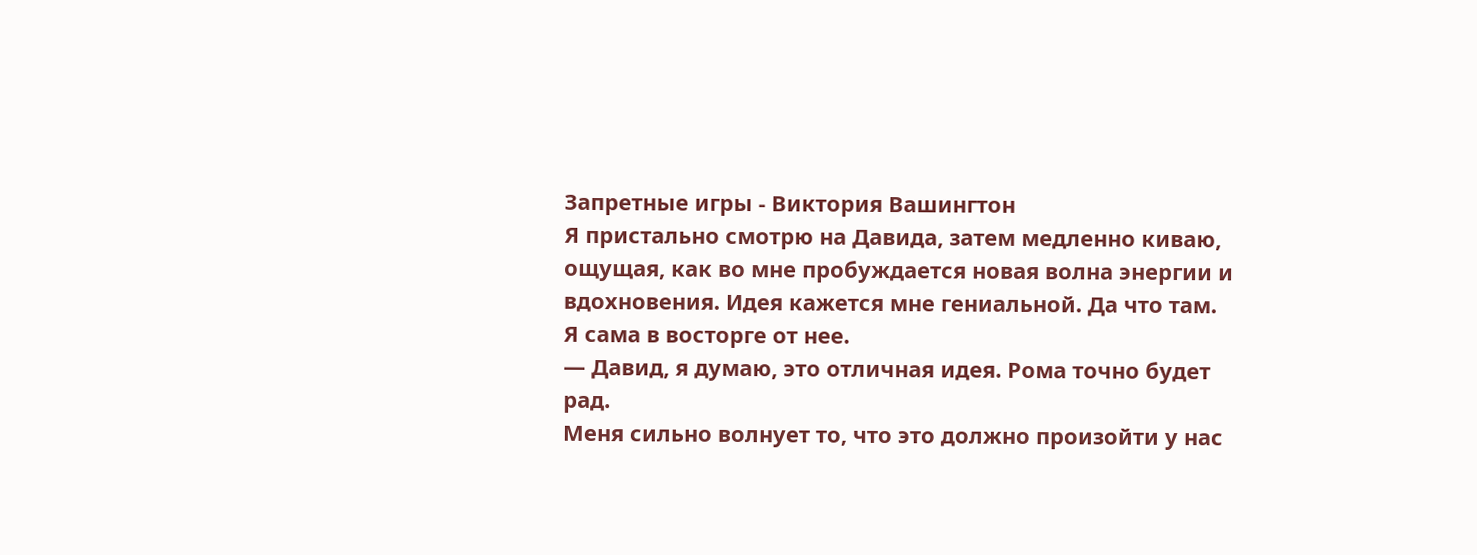Запретные игры - Виктория Вашингтон
Я пристально смотрю на Давида, затем медленно киваю, ощущая, как во мне пробуждается новая волна энергии и вдохновения. Идея кажется мне гениальной. Да что там. Я сама в восторге от нее.
— Давид, я думаю, это отличная идея. Рома точно будет рад.
Меня сильно волнует то, что это должно произойти у нас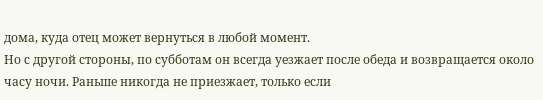дома, куда отец может вернуться в любой момент.
Но с другой стороны, по субботам он всегда уезжает после обеда и возвращается около часу ночи. Раньше никогда не приезжает, только если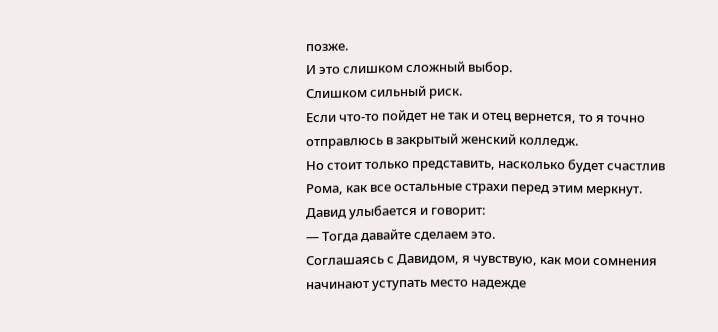позже.
И это слишком сложный выбор.
Слишком сильный риск.
Если что-то пойдет не так и отец вернется, то я точно отправлюсь в закрытый женский колледж.
Но стоит только представить, насколько будет счастлив Рома, как все остальные страхи перед этим меркнут.
Давид улыбается и говорит:
— Тогда давайте сделаем это.
Соглашаясь с Давидом, я чувствую, как мои сомнения начинают уступать место надежде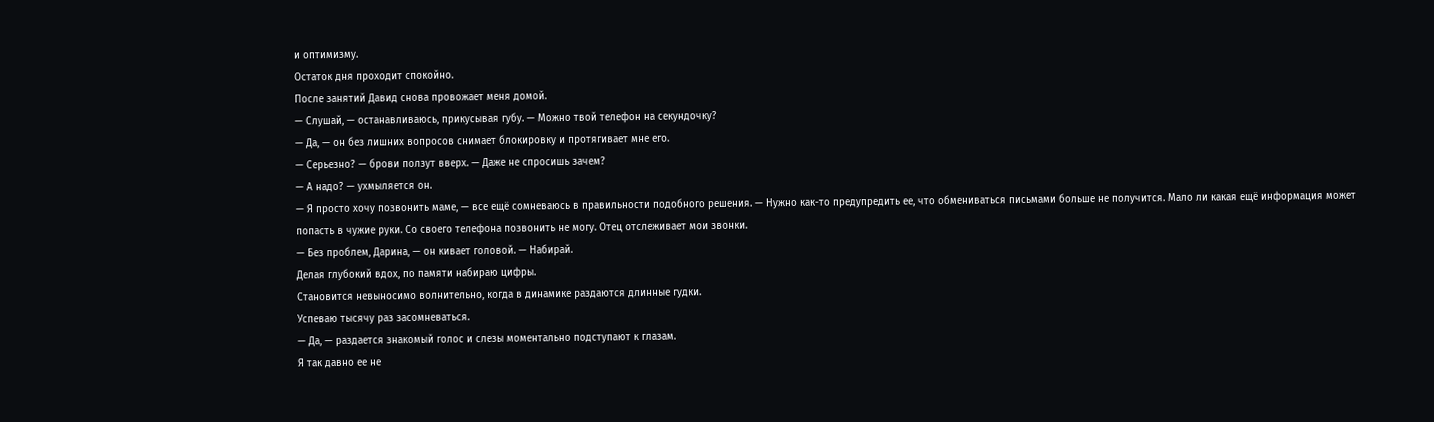и оптимизму.
Остаток дня проходит спокойно.
После занятий Давид снова провожает меня домой.
— Слушай, — останавливаюсь, прикусывая губу. — Можно твой телефон на секундочку?
— Да, — он без лишних вопросов снимает блокировку и протягивает мне его.
— Серьезно? — брови ползут вверх. — Даже не спросишь зачем?
— А надо? — ухмыляется он.
— Я просто хочу позвонить маме, — все ещё сомневаюсь в правильности подобного решения. — Нужно как-то предупредить ее, что обмениваться письмами больше не получится. Мало ли какая ещё информация может попасть в чужие руки. Со своего телефона позвонить не могу. Отец отслеживает мои звонки.
— Без проблем, Дарина, — он кивает головой. — Набирай.
Делая глубокий вдох, по памяти набираю цифры.
Становится невыносимо волнительно, когда в динамике раздаются длинные гудки.
Успеваю тысячу раз засомневаться.
— Да, — раздается знакомый голос и слезы моментально подступают к глазам.
Я так давно ее не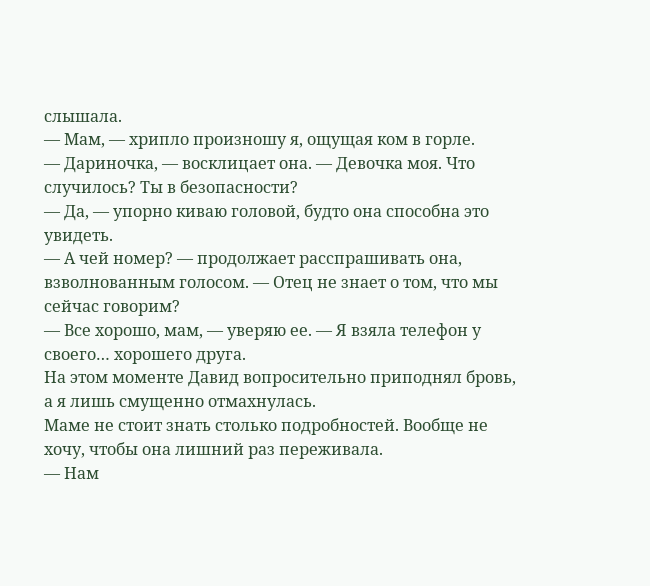слышала.
— Мам, — хрипло произношу я, ощущая ком в горле.
— Дариночка, — восклицает она. — Девочка моя. Что случилось? Ты в безопасности?
— Да, — упорно киваю головой, будто она способна это увидеть.
— А чей номер? — продолжает расспрашивать она, взволнованным голосом. — Отец не знает о том, что мы сейчас говорим?
— Все хорошо, мам, — уверяю ее. — Я взяла телефон у своего… хорошего друга.
На этом моменте Давид вопросительно приподнял бровь, а я лишь смущенно отмахнулась.
Маме не стоит знать столько подробностей. Вообще не хочу, чтобы она лишний раз переживала.
— Нам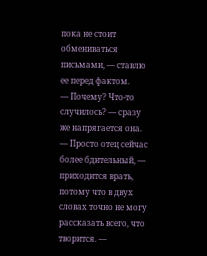пока не стоит обмениваться письмами, — ставлю ее перед фактом.
— Почему? Что-то случилось? — сразу же напрягается она.
— Просто отец сейчас более бдительный, — приходится врать, потому что в двух словах точно не могу рассказать всего, что творится. —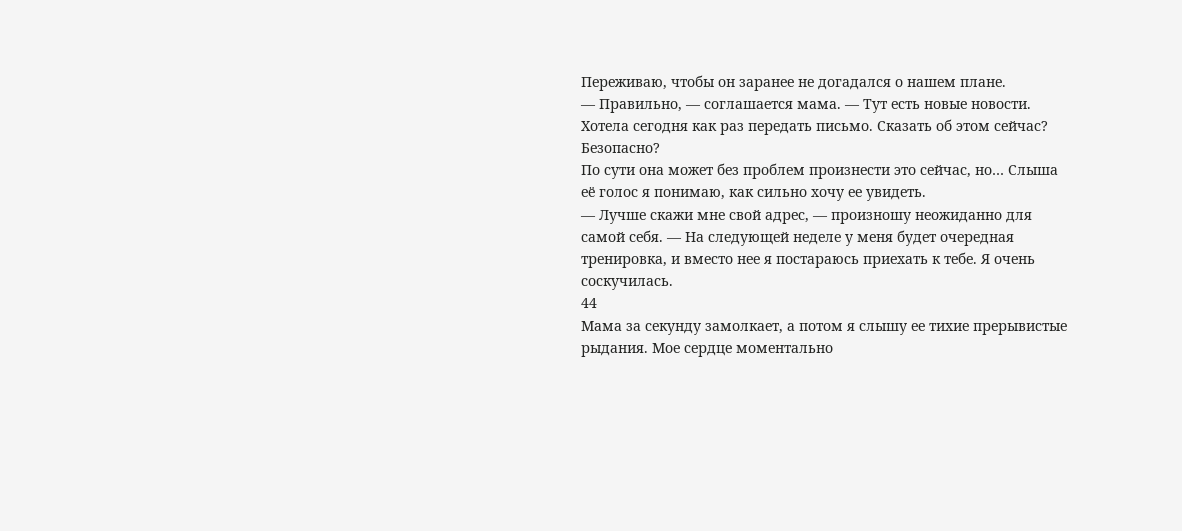Переживаю, чтобы он заранее не догадался о нашем плане.
— Правильно, — соглашается мама. — Тут есть новые новости. Хотела сегодня как раз передать письмо. Сказать об этом сейчас? Безопасно?
По сути она может без проблем произнести это сейчас, но… Слыша её голос я понимаю, как сильно хочу ее увидеть.
— Лучше скажи мне свой адрес, — произношу неожиданно для самой себя. — На следующей неделе у меня будет очередная тренировка, и вместо нее я постараюсь приехать к тебе. Я очень соскучилась.
44
Мама за секунду замолкает, а потом я слышу ее тихие прерывистые рыдания. Мое сердце моментально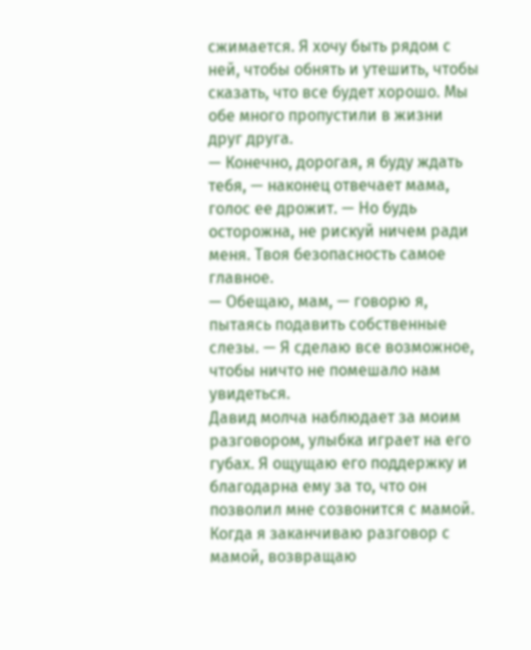сжимается. Я хочу быть рядом с ней, чтобы обнять и утешить, чтобы сказать, что все будет хорошо. Мы обе много пропустили в жизни друг друга.
— Конечно, дорогая, я буду ждать тебя, — наконец отвечает мама, голос ее дрожит. — Но будь осторожна, не рискуй ничем ради меня. Твоя безопасность самое главное.
— Обещаю, мам, — говорю я, пытаясь подавить собственные слезы. — Я сделаю все возможное, чтобы ничто не помешало нам увидеться.
Давид молча наблюдает за моим разговором, улыбка играет на его губах. Я ощущаю его поддержку и благодарна ему за то, что он позволил мне созвонится с мамой.
Когда я заканчиваю разговор с мамой, возвращаю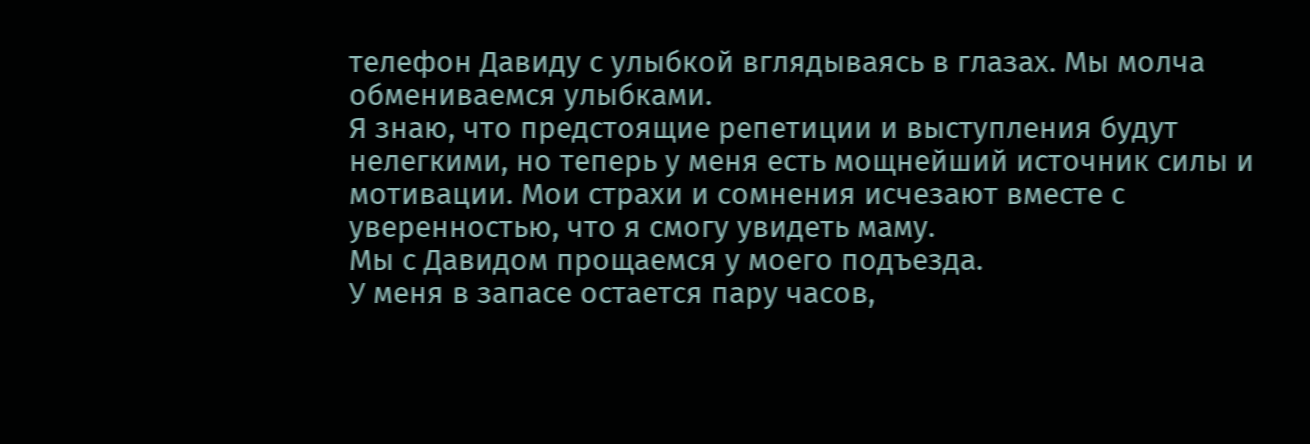телефон Давиду с улыбкой вглядываясь в глазах. Мы молча обмениваемся улыбками.
Я знаю, что предстоящие репетиции и выступления будут нелегкими, но теперь у меня есть мощнейший источник силы и мотивации. Мои страхи и сомнения исчезают вместе с уверенностью, что я смогу увидеть маму.
Мы с Давидом прощаемся у моего подъезда.
У меня в запасе остается пару часов,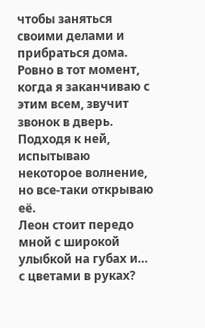чтобы заняться своими делами и прибраться дома.
Ровно в тот момент, когда я заканчиваю с этим всем, звучит звонок в дверь.
Подходя к ней, испытываю некоторое волнение, но все-таки открываю её.
Леон стоит передо мной с широкой улыбкой на губах и… с цветами в руках?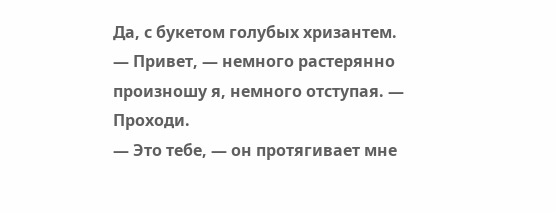Да, с букетом голубых хризантем.
— Привет, — немного растерянно произношу я, немного отступая. — Проходи.
— Это тебе, — он протягивает мне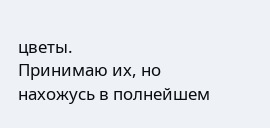цветы.
Принимаю их, но нахожусь в полнейшем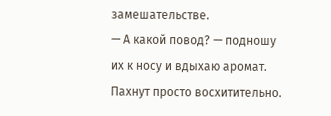замешательстве.
— А какой повод? — подношу их к носу и вдыхаю аромат. Пахнут просто восхитительно.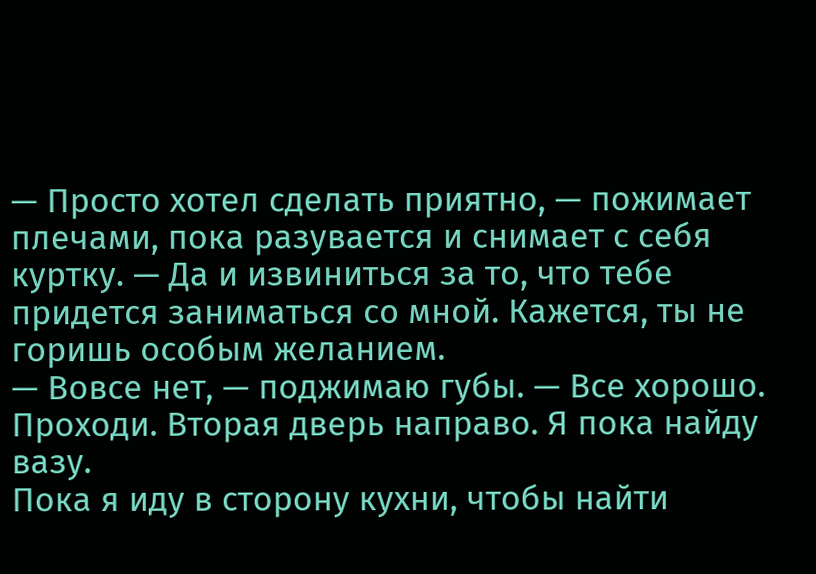— Просто хотел сделать приятно, — пожимает плечами, пока разувается и снимает с себя куртку. — Да и извиниться за то, что тебе придется заниматься со мной. Кажется, ты не горишь особым желанием.
— Вовсе нет, — поджимаю губы. — Все хорошо. Проходи. Вторая дверь направо. Я пока найду вазу.
Пока я иду в сторону кухни, чтобы найти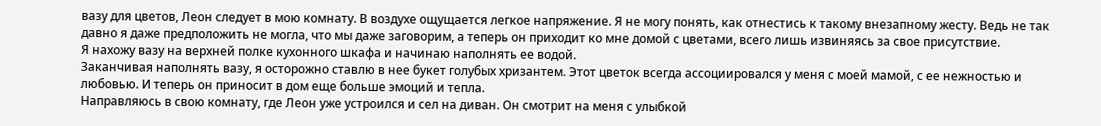вазу для цветов, Леон следует в мою комнату. В воздухе ощущается легкое напряжение. Я не могу понять, как отнестись к такому внезапному жесту. Ведь не так давно я даже предположить не могла, что мы даже заговорим, а теперь он приходит ко мне домой с цветами, всего лишь извиняясь за свое присутствие.
Я нахожу вазу на верхней полке кухонного шкафа и начинаю наполнять ее водой.
Заканчивая наполнять вазу, я осторожно ставлю в нее букет голубых хризантем. Этот цветок всегда ассоциировался у меня с моей мамой, с ее нежностью и любовью. И теперь он приносит в дом еще больше эмоций и тепла.
Направляюсь в свою комнату, где Леон уже устроился и сел на диван. Он смотрит на меня с улыбкой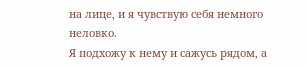на лице, и я чувствую себя немного неловко.
Я подхожу к нему и сажусь рядом, а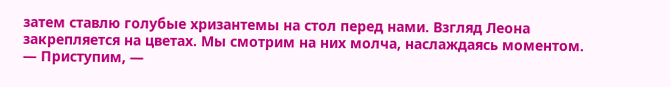затем ставлю голубые хризантемы на стол перед нами. Взгляд Леона закрепляется на цветах. Мы смотрим на них молча, наслаждаясь моментом.
— Приступим, —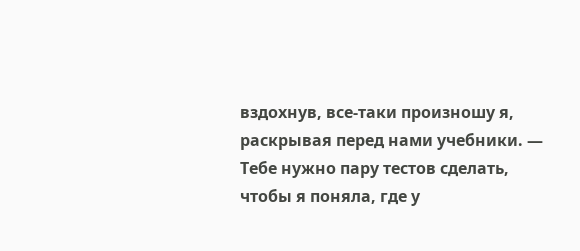вздохнув, все-таки произношу я, раскрывая перед нами учебники. — Тебе нужно пару тестов сделать, чтобы я поняла, где у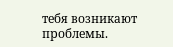тебя возникают проблемы.